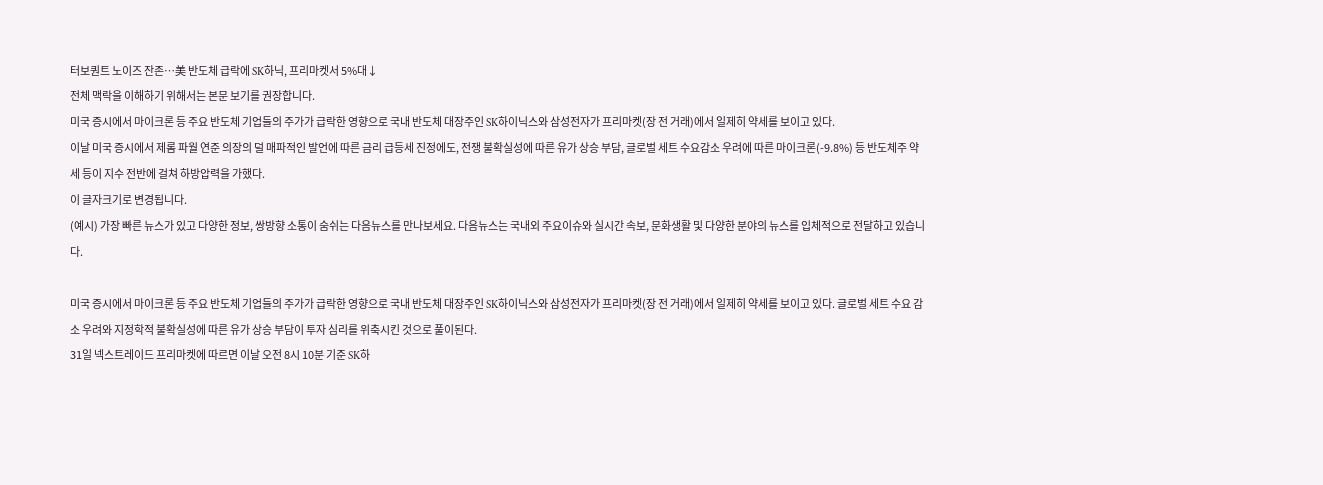터보퀀트 노이즈 잔존…美 반도체 급락에 SK하닉, 프리마켓서 5%대↓
전체 맥락을 이해하기 위해서는 본문 보기를 권장합니다.
미국 증시에서 마이크론 등 주요 반도체 기업들의 주가가 급락한 영향으로 국내 반도체 대장주인 SK하이닉스와 삼성전자가 프리마켓(장 전 거래)에서 일제히 약세를 보이고 있다.
이날 미국 증시에서 제롬 파월 연준 의장의 덜 매파적인 발언에 따른 금리 급등세 진정에도, 전쟁 불확실성에 따른 유가 상승 부담, 글로벌 세트 수요감소 우려에 따른 마이크론(-9.8%) 등 반도체주 약세 등이 지수 전반에 걸쳐 하방압력을 가했다.
이 글자크기로 변경됩니다.
(예시) 가장 빠른 뉴스가 있고 다양한 정보, 쌍방향 소통이 숨쉬는 다음뉴스를 만나보세요. 다음뉴스는 국내외 주요이슈와 실시간 속보, 문화생활 및 다양한 분야의 뉴스를 입체적으로 전달하고 있습니다.

미국 증시에서 마이크론 등 주요 반도체 기업들의 주가가 급락한 영향으로 국내 반도체 대장주인 SK하이닉스와 삼성전자가 프리마켓(장 전 거래)에서 일제히 약세를 보이고 있다. 글로벌 세트 수요 감소 우려와 지정학적 불확실성에 따른 유가 상승 부담이 투자 심리를 위축시킨 것으로 풀이된다.
31일 넥스트레이드 프리마켓에 따르면 이날 오전 8시 10분 기준 SK하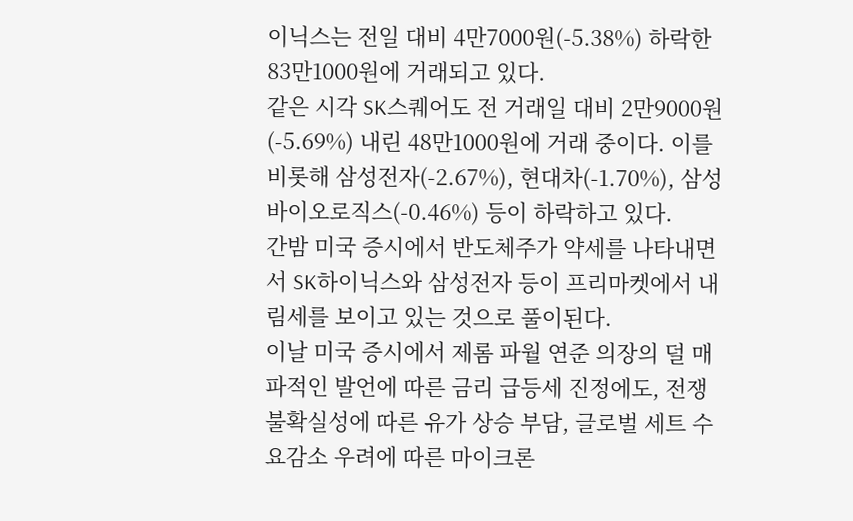이닉스는 전일 대비 4만7000원(-5.38%) 하락한 83만1000원에 거래되고 있다.
같은 시각 SK스퀘어도 전 거래일 대비 2만9000원(-5.69%) 내린 48만1000원에 거래 중이다. 이를 비롯해 삼성전자(-2.67%), 현대차(-1.70%), 삼성바이오로직스(-0.46%) 등이 하락하고 있다.
간밤 미국 증시에서 반도체주가 약세를 나타내면서 SK하이닉스와 삼성전자 등이 프리마켓에서 내림세를 보이고 있는 것으로 풀이된다.
이날 미국 증시에서 제롬 파월 연준 의장의 덜 매파적인 발언에 따른 금리 급등세 진정에도, 전쟁 불확실성에 따른 유가 상승 부담, 글로벌 세트 수요감소 우려에 따른 마이크론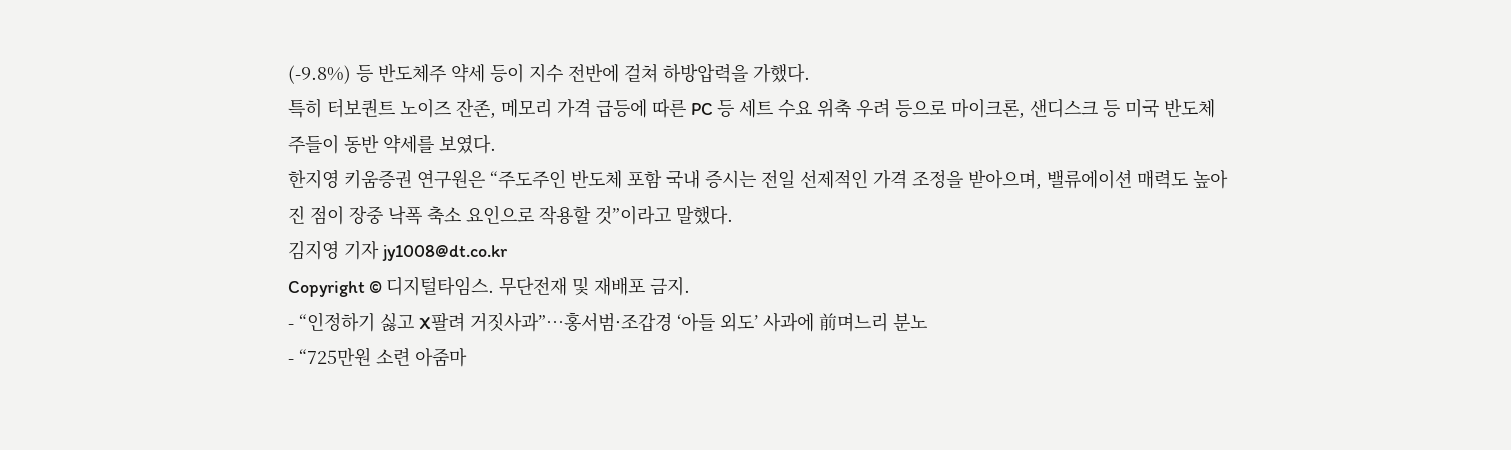(-9.8%) 등 반도체주 약세 등이 지수 전반에 걸쳐 하방압력을 가했다.
특히 터보퀀트 노이즈 잔존, 메모리 가격 급등에 따른 PC 등 세트 수요 위축 우려 등으로 마이크론, 샌디스크 등 미국 반도체주들이 동반 약세를 보였다.
한지영 키움증권 연구원은 “주도주인 반도체 포함 국내 증시는 전일 선제적인 가격 조정을 받아으며, 밸류에이션 매력도 높아진 점이 장중 낙폭 축소 요인으로 작용할 것”이라고 말했다.
김지영 기자 jy1008@dt.co.kr
Copyright © 디지털타임스. 무단전재 및 재배포 금지.
- “인정하기 싫고 X팔려 거짓사과”…홍서범·조갑경 ‘아들 외도’ 사과에 前며느리 분노
- “725만원 소련 아줌마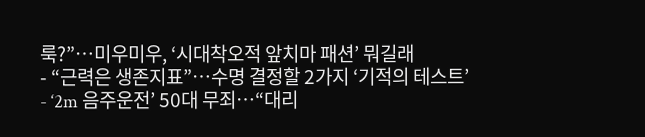룩?”…미우미우, ‘시대착오적 앞치마 패션’ 뭐길래
- “근력은 생존지표”…수명 결정할 2가지 ‘기적의 테스트’
- ‘2m 음주운전’ 50대 무죄…“대리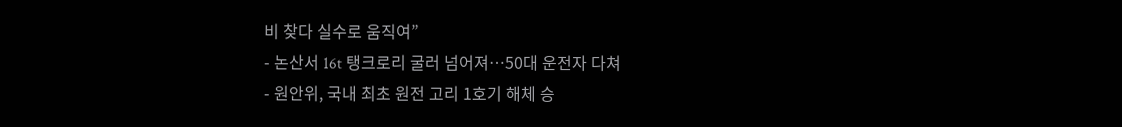비 찾다 실수로 움직여”
- 논산서 16t 탱크로리 굴러 넘어져…50대 운전자 다쳐
- 원안위, 국내 최초 원전 고리 1호기 해체 승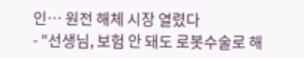인… 원전 해체 시장 열렸다
- "선생님, 보험 안 돼도 로봇수술로 해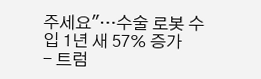주세요"…수술 로봇 수입 1년 새 57% 증가
- 트럼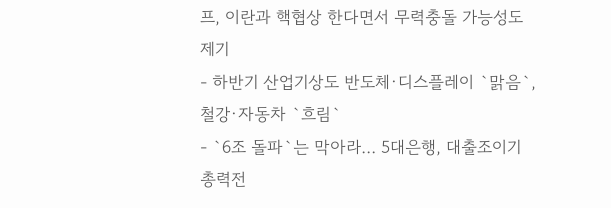프, 이란과 핵협상 한다면서 무력충돌 가능성도 제기
- 하반기 산업기상도 반도체·디스플레이 `맑음`, 철강·자동차 `흐림`
- `6조 돌파`는 막아라… 5대은행, 대출조이기 총력전